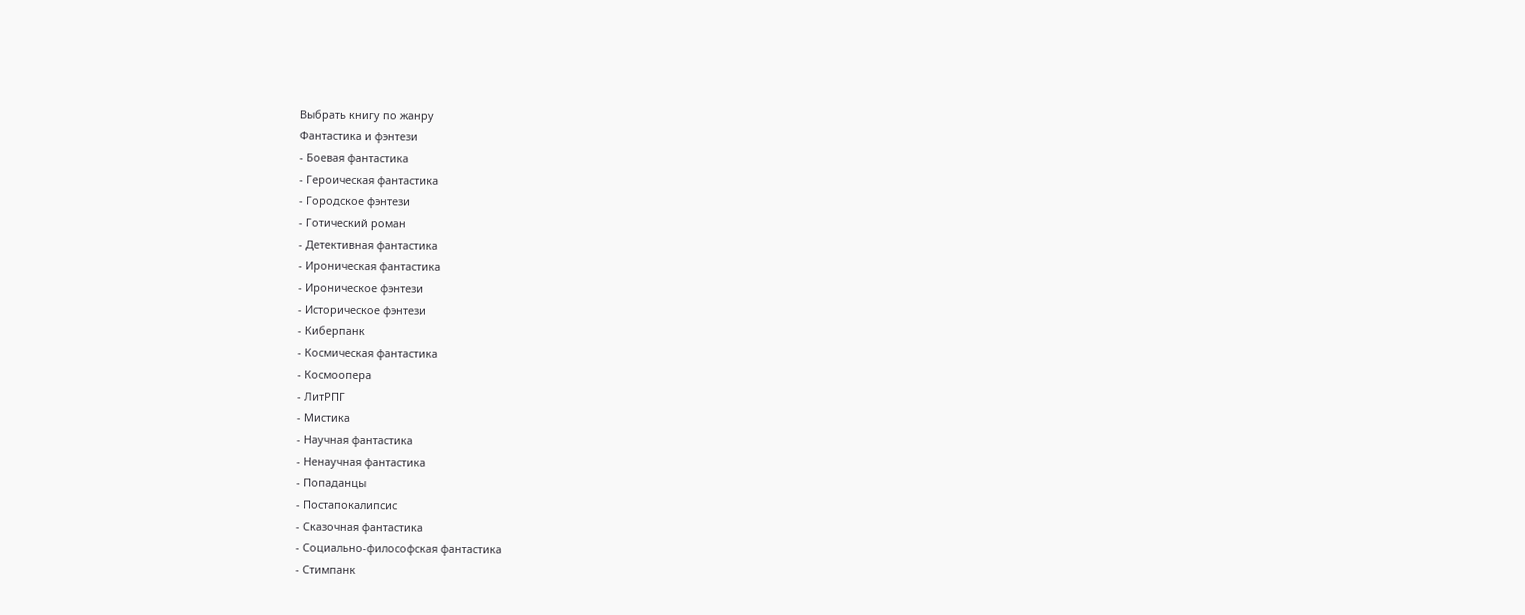Выбрать книгу по жанру
Фантастика и фэнтези
- Боевая фантастика
- Героическая фантастика
- Городское фэнтези
- Готический роман
- Детективная фантастика
- Ироническая фантастика
- Ироническое фэнтези
- Историческое фэнтези
- Киберпанк
- Космическая фантастика
- Космоопера
- ЛитРПГ
- Мистика
- Научная фантастика
- Ненаучная фантастика
- Попаданцы
- Постапокалипсис
- Сказочная фантастика
- Социально-философская фантастика
- Стимпанк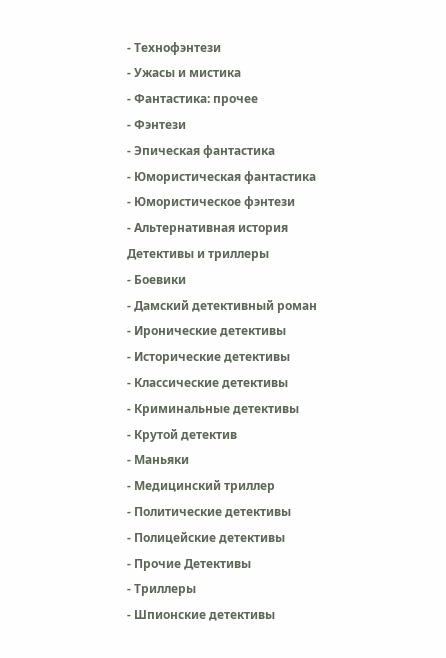- Технофэнтези
- Ужасы и мистика
- Фантастика: прочее
- Фэнтези
- Эпическая фантастика
- Юмористическая фантастика
- Юмористическое фэнтези
- Альтернативная история
Детективы и триллеры
- Боевики
- Дамский детективный роман
- Иронические детективы
- Исторические детективы
- Классические детективы
- Криминальные детективы
- Крутой детектив
- Маньяки
- Медицинский триллер
- Политические детективы
- Полицейские детективы
- Прочие Детективы
- Триллеры
- Шпионские детективы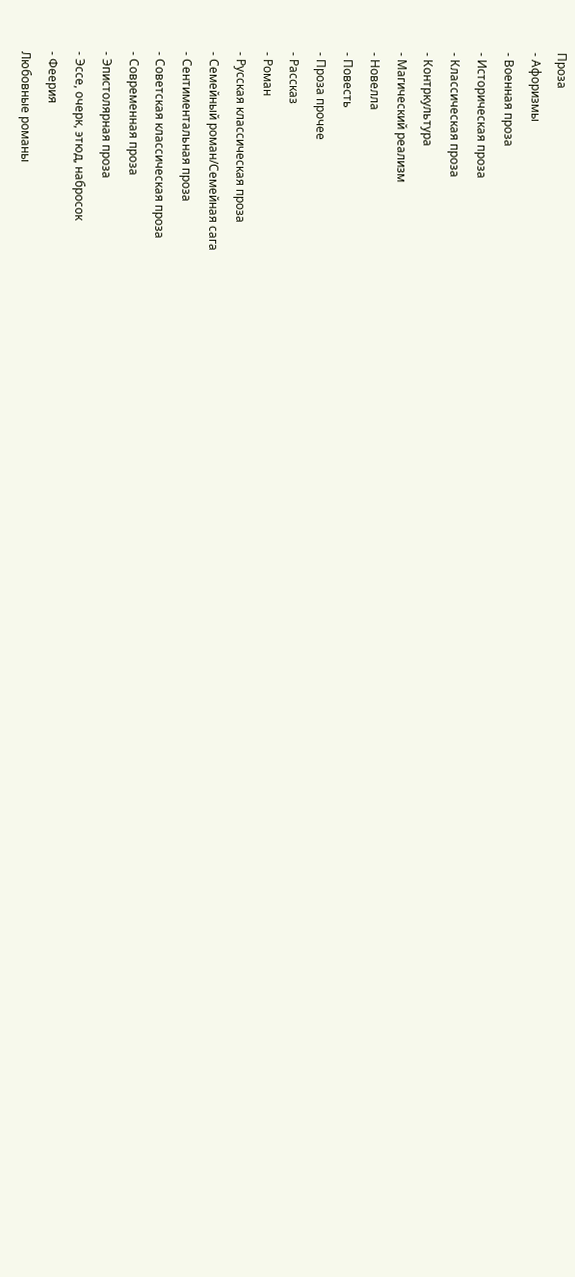Проза
- Афоризмы
- Военная проза
- Историческая проза
- Классическая проза
- Контркультура
- Магический реализм
- Новелла
- Повесть
- Проза прочее
- Рассказ
- Роман
- Русская классическая проза
- Семейный роман/Семейная сага
- Сентиментальная проза
- Советская классическая проза
- Современная проза
- Эпистолярная проза
- Эссе, очерк, этюд, набросок
- Феерия
Любовные романы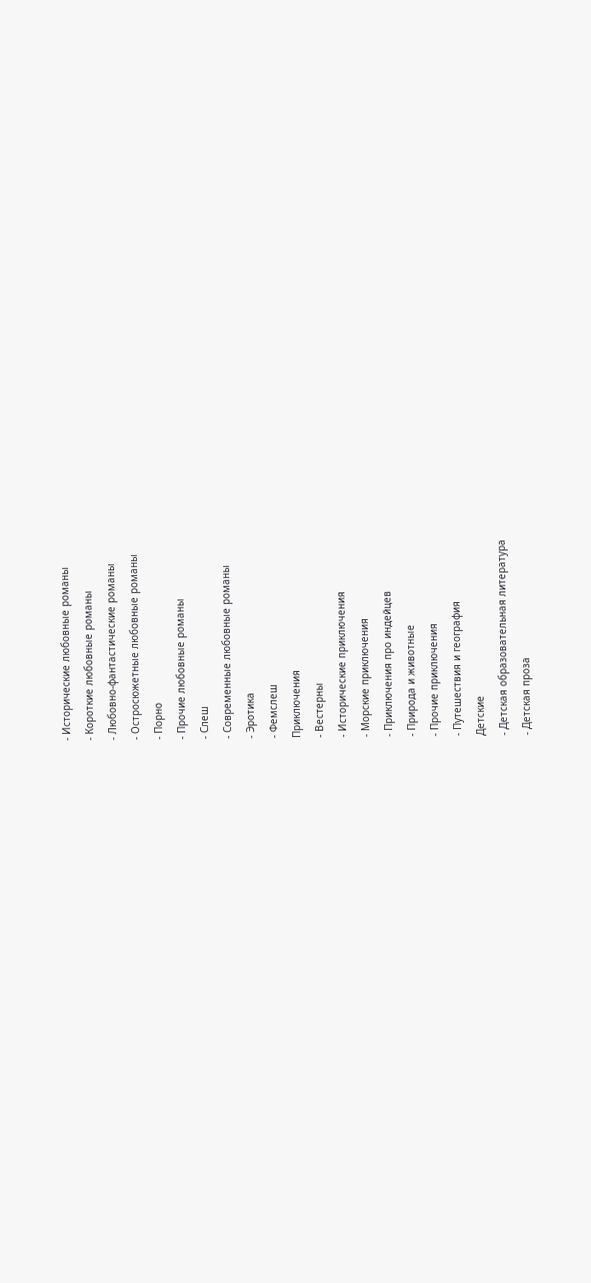- Исторические любовные романы
- Короткие любовные романы
- Любовно-фантастические романы
- Остросюжетные любовные романы
- Порно
- Прочие любовные романы
- Слеш
- Современные любовные романы
- Эротика
- Фемслеш
Приключения
- Вестерны
- Исторические приключения
- Морские приключения
- Приключения про индейцев
- Природа и животные
- Прочие приключения
- Путешествия и география
Детские
- Детская образовательная литература
- Детская проза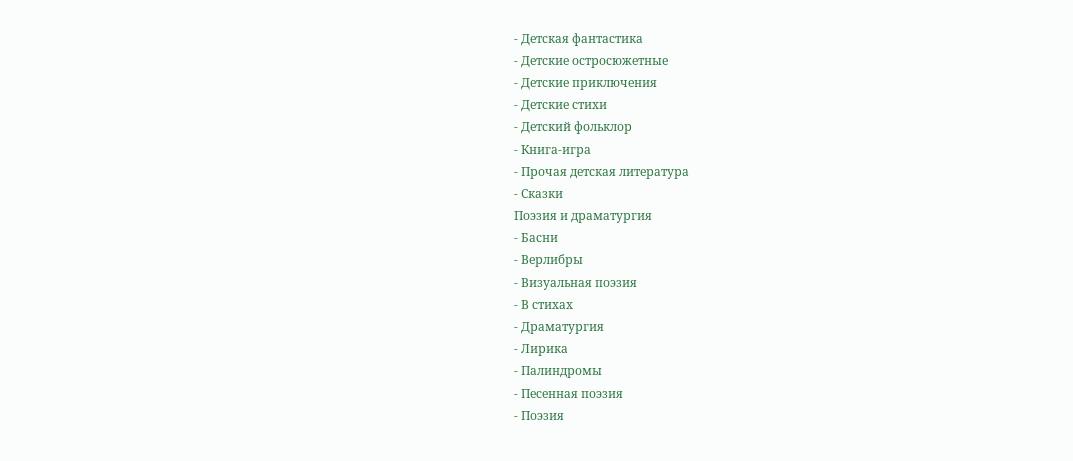- Детская фантастика
- Детские остросюжетные
- Детские приключения
- Детские стихи
- Детский фольклор
- Книга-игра
- Прочая детская литература
- Сказки
Поэзия и драматургия
- Басни
- Верлибры
- Визуальная поэзия
- В стихах
- Драматургия
- Лирика
- Палиндромы
- Песенная поэзия
- Поэзия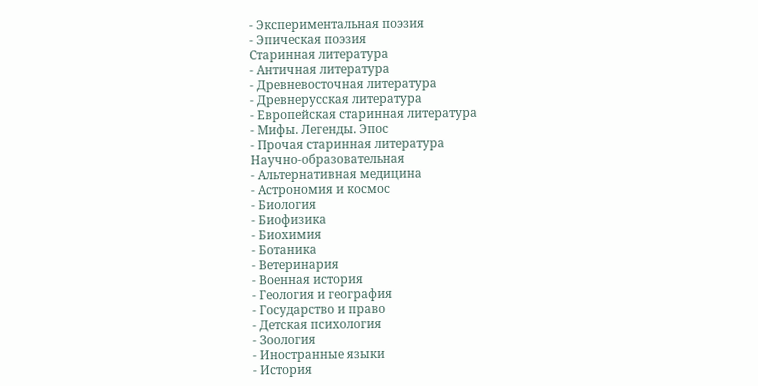- Экспериментальная поэзия
- Эпическая поэзия
Старинная литература
- Античная литература
- Древневосточная литература
- Древнерусская литература
- Европейская старинная литература
- Мифы. Легенды. Эпос
- Прочая старинная литература
Научно-образовательная
- Альтернативная медицина
- Астрономия и космос
- Биология
- Биофизика
- Биохимия
- Ботаника
- Ветеринария
- Военная история
- Геология и география
- Государство и право
- Детская психология
- Зоология
- Иностранные языки
- История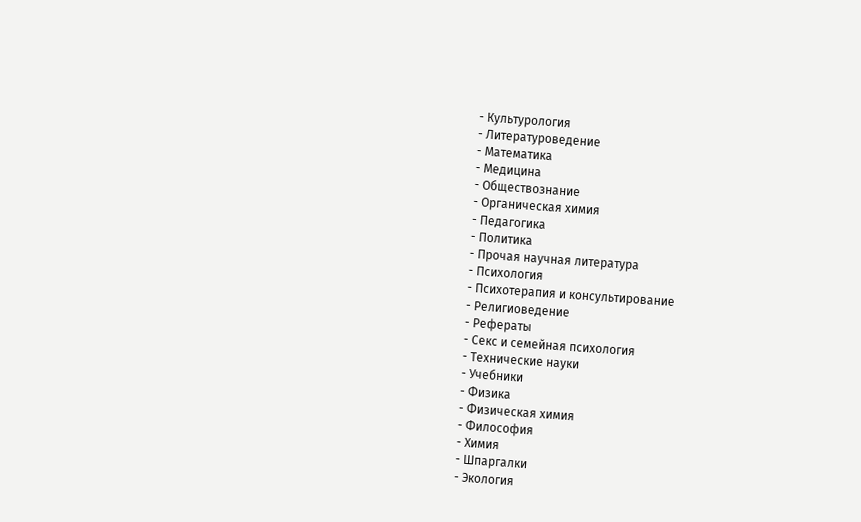- Культурология
- Литературоведение
- Математика
- Медицина
- Обществознание
- Органическая химия
- Педагогика
- Политика
- Прочая научная литература
- Психология
- Психотерапия и консультирование
- Религиоведение
- Рефераты
- Секс и семейная психология
- Технические науки
- Учебники
- Физика
- Физическая химия
- Философия
- Химия
- Шпаргалки
- Экология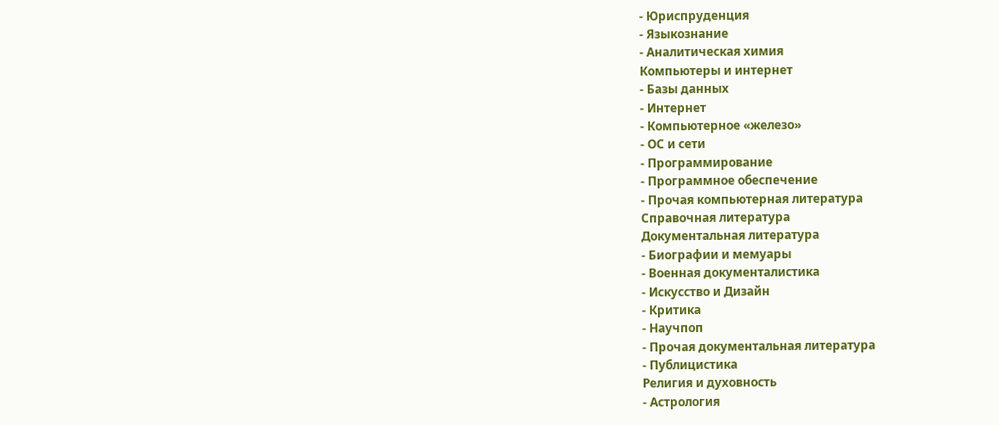- Юриспруденция
- Языкознание
- Аналитическая химия
Компьютеры и интернет
- Базы данных
- Интернет
- Компьютерное «железо»
- ОС и сети
- Программирование
- Программное обеспечение
- Прочая компьютерная литература
Справочная литература
Документальная литература
- Биографии и мемуары
- Военная документалистика
- Искусство и Дизайн
- Критика
- Научпоп
- Прочая документальная литература
- Публицистика
Религия и духовность
- Астрология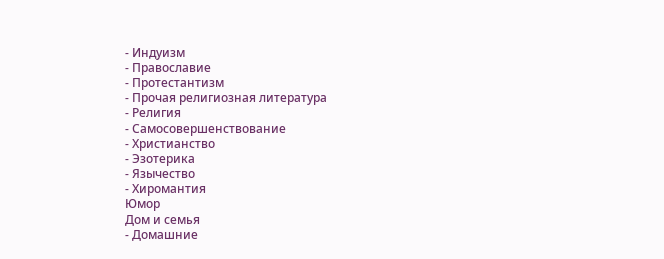- Индуизм
- Православие
- Протестантизм
- Прочая религиозная литература
- Религия
- Самосовершенствование
- Христианство
- Эзотерика
- Язычество
- Хиромантия
Юмор
Дом и семья
- Домашние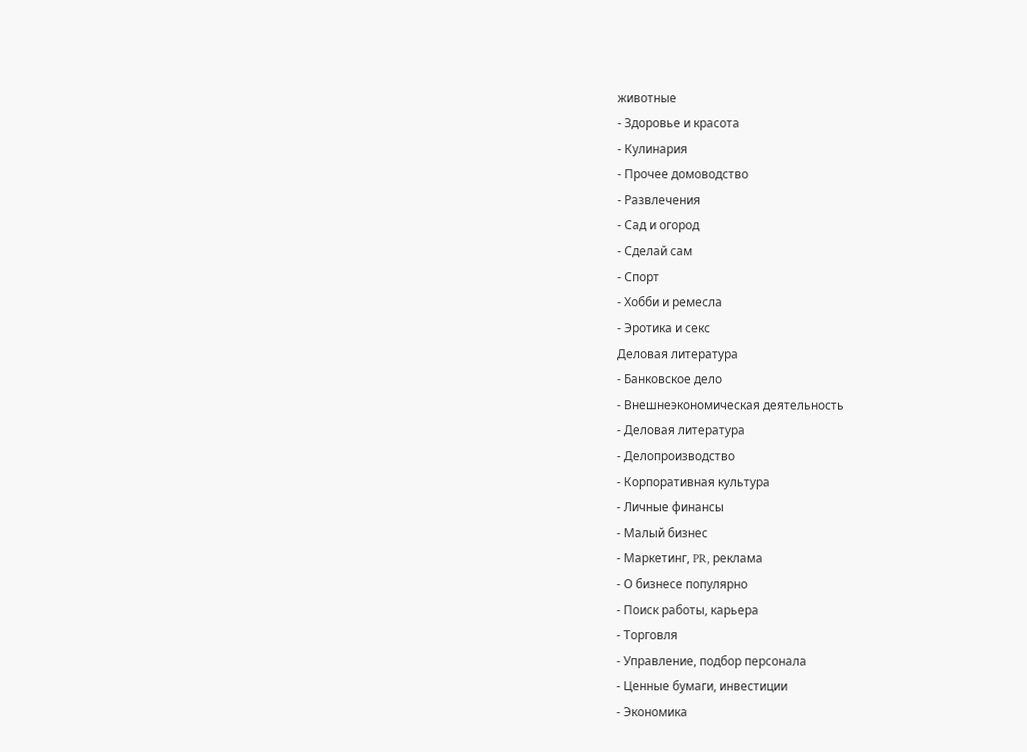животные
- Здоровье и красота
- Кулинария
- Прочее домоводство
- Развлечения
- Сад и огород
- Сделай сам
- Спорт
- Хобби и ремесла
- Эротика и секс
Деловая литература
- Банковское дело
- Внешнеэкономическая деятельность
- Деловая литература
- Делопроизводство
- Корпоративная культура
- Личные финансы
- Малый бизнес
- Маркетинг, PR, реклама
- О бизнесе популярно
- Поиск работы, карьера
- Торговля
- Управление, подбор персонала
- Ценные бумаги, инвестиции
- Экономика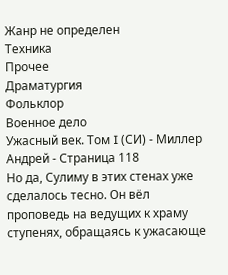Жанр не определен
Техника
Прочее
Драматургия
Фольклор
Военное дело
Ужасный век. Том I (СИ) - Миллер Андрей - Страница 118
Но да, Сулиму в этих стенах уже сделалось тесно. Он вёл проповедь на ведущих к храму ступенях, обращаясь к ужасающе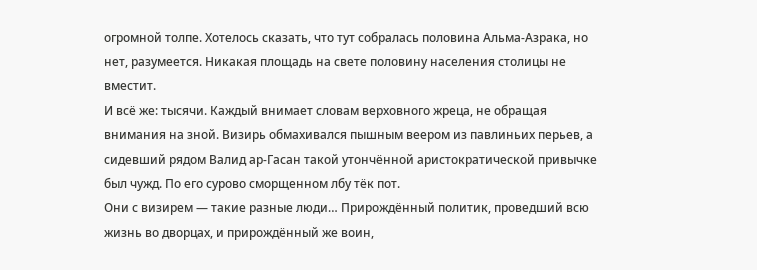огромной толпе. Хотелось сказать, что тут собралась половина Альма-Азрака, но нет, разумеется. Никакая площадь на свете половину населения столицы не вместит.
И всё же: тысячи. Каждый внимает словам верховного жреца, не обращая внимания на зной. Визирь обмахивался пышным веером из павлиньих перьев, а сидевший рядом Валид ар-Гасан такой утончённой аристократической привычке был чужд. По его сурово сморщенном лбу тёк пот.
Они с визирем — такие разные люди… Прирождённый политик, проведший всю жизнь во дворцах, и прирождённый же воин,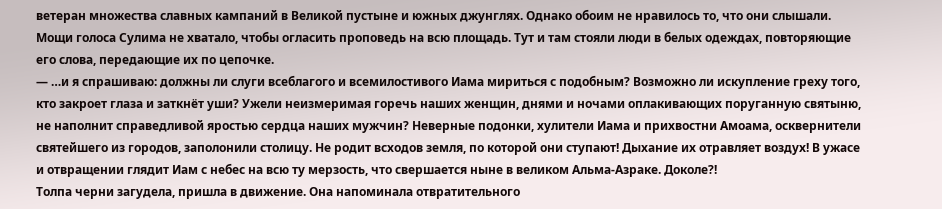ветеран множества славных кампаний в Великой пустыне и южных джунглях. Однако обоим не нравилось то, что они слышали.
Мощи голоса Сулима не хватало, чтобы огласить проповедь на всю площадь. Тут и там стояли люди в белых одеждах, повторяющие его слова, передающие их по цепочке.
— …и я спрашиваю: должны ли слуги всеблагого и всемилостивого Иама мириться с подобным? Возможно ли искупление греху того, кто закроет глаза и заткнёт уши? Ужели неизмеримая горечь наших женщин, днями и ночами оплакивающих поруганную святыню, не наполнит справедливой яростью сердца наших мужчин? Неверные подонки, хулители Иама и прихвостни Амоама, осквернители святейшего из городов, заполонили столицу. Не родит всходов земля, по которой они ступают! Дыхание их отравляет воздух! В ужасе и отвращении глядит Иам с небес на всю ту мерзость, что свершается ныне в великом Альма-Азраке. Доколе?!
Толпа черни загудела, пришла в движение. Она напоминала отвратительного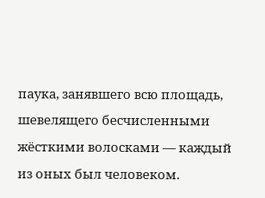паука, занявшего всю площадь, шевелящего бесчисленными жёсткими волосками — каждый из оных был человеком.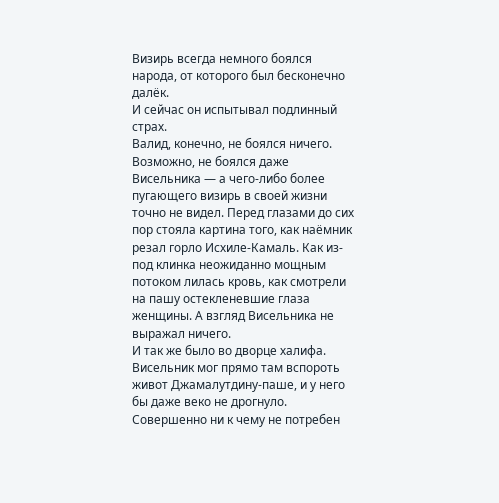Визирь всегда немного боялся народа, от которого был бесконечно далёк.
И сейчас он испытывал подлинный страх.
Валид, конечно, не боялся ничего. Возможно, не боялся даже Висельника — а чего-либо более пугающего визирь в своей жизни точно не видел. Перед глазами до сих пор стояла картина того, как наёмник резал горло Исхиле-Камаль. Как из-под клинка неожиданно мощным потоком лилась кровь, как смотрели на пашу остекленевшие глаза женщины. А взгляд Висельника не выражал ничего.
И так же было во дворце халифа. Висельник мог прямо там вспороть живот Джамалутдину-паше, и у него бы даже веко не дрогнуло. Совершенно ни к чему не потребен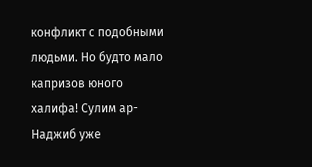конфликт с подобными людьми. Но будто мало капризов юного халифа! Сулим ар-Наджиб уже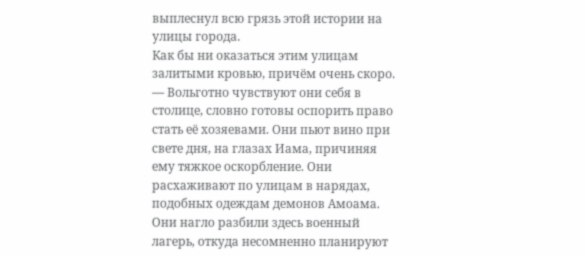выплеснул всю грязь этой истории на улицы города.
Как бы ни оказаться этим улицам залитыми кровью, причём очень скоро.
— Вольготно чувствуют они себя в столице, словно готовы оспорить право стать её хозяевами. Они пьют вино при свете дня, на глазах Иама, причиняя ему тяжкое оскорбление. Они расхаживают по улицам в нарядах, подобных одеждам демонов Амоама. Они нагло разбили здесь военный лагерь, откуда несомненно планируют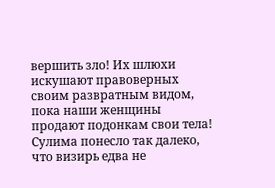вершить зло! Их шлюхи искушают правоверных своим развратным видом, пока наши женщины продают подонкам свои тела!
Сулима понесло так далеко, что визирь едва не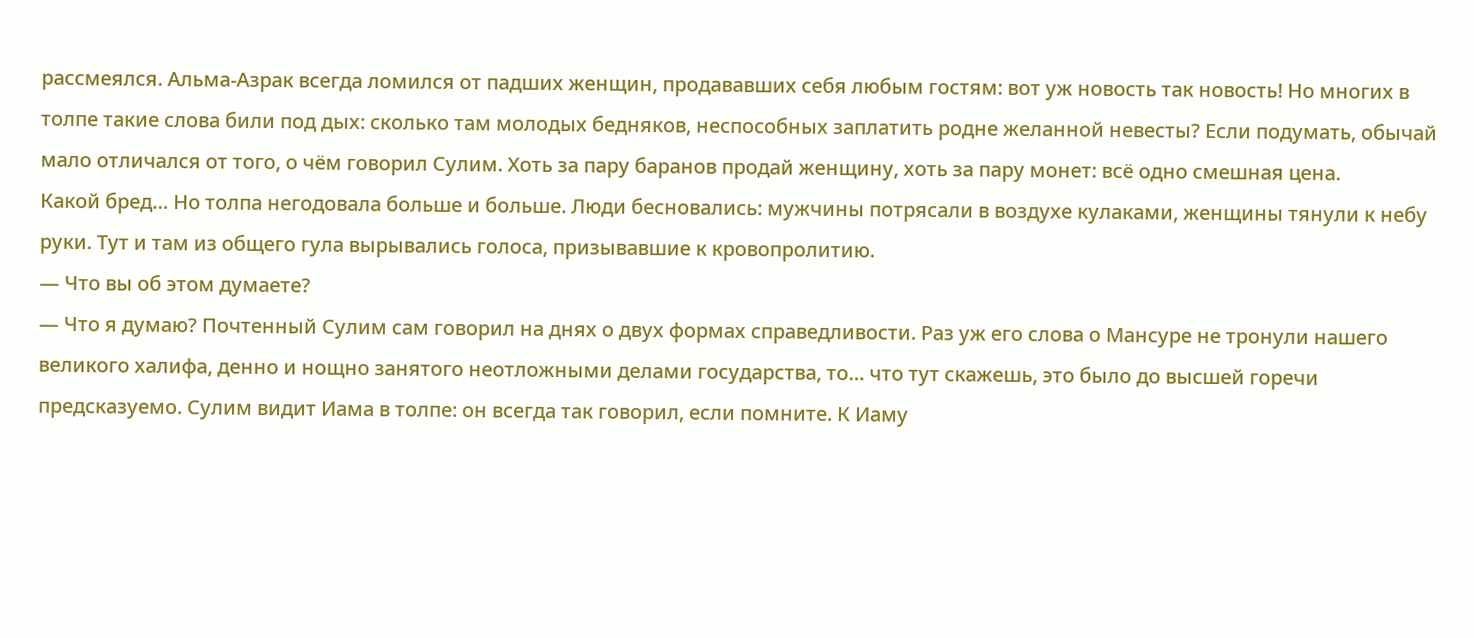рассмеялся. Альма-Азрак всегда ломился от падших женщин, продававших себя любым гостям: вот уж новость так новость! Но многих в толпе такие слова били под дых: сколько там молодых бедняков, неспособных заплатить родне желанной невесты? Если подумать, обычай мало отличался от того, о чём говорил Сулим. Хоть за пару баранов продай женщину, хоть за пару монет: всё одно смешная цена.
Какой бред… Но толпа негодовала больше и больше. Люди бесновались: мужчины потрясали в воздухе кулаками, женщины тянули к небу руки. Тут и там из общего гула вырывались голоса, призывавшие к кровопролитию.
— Что вы об этом думаете?
— Что я думаю? Почтенный Сулим сам говорил на днях о двух формах справедливости. Раз уж его слова о Мансуре не тронули нашего великого халифа, денно и нощно занятого неотложными делами государства, то… что тут скажешь, это было до высшей горечи предсказуемо. Сулим видит Иама в толпе: он всегда так говорил, если помните. К Иаму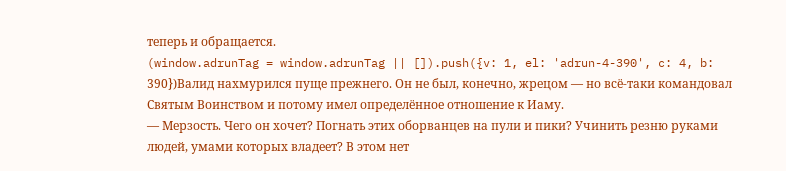теперь и обращается.
(window.adrunTag = window.adrunTag || []).push({v: 1, el: 'adrun-4-390', c: 4, b: 390})Валид нахмурился пуще прежнего. Он не был, конечно, жрецом — но всё-таки командовал Святым Воинством и потому имел определённое отношение к Иаму.
— Мерзость. Чего он хочет? Погнать этих оборванцев на пули и пики? Учинить резню руками людей, умами которых владеет? В этом нет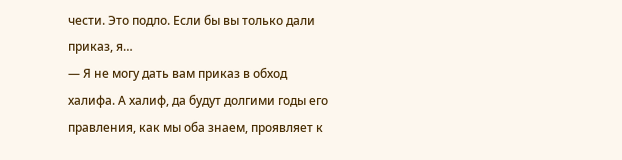чести. Это подло. Если бы вы только дали приказ, я…
— Я не могу дать вам приказ в обход халифа. А халиф, да будут долгими годы его правления, как мы оба знаем, проявляет к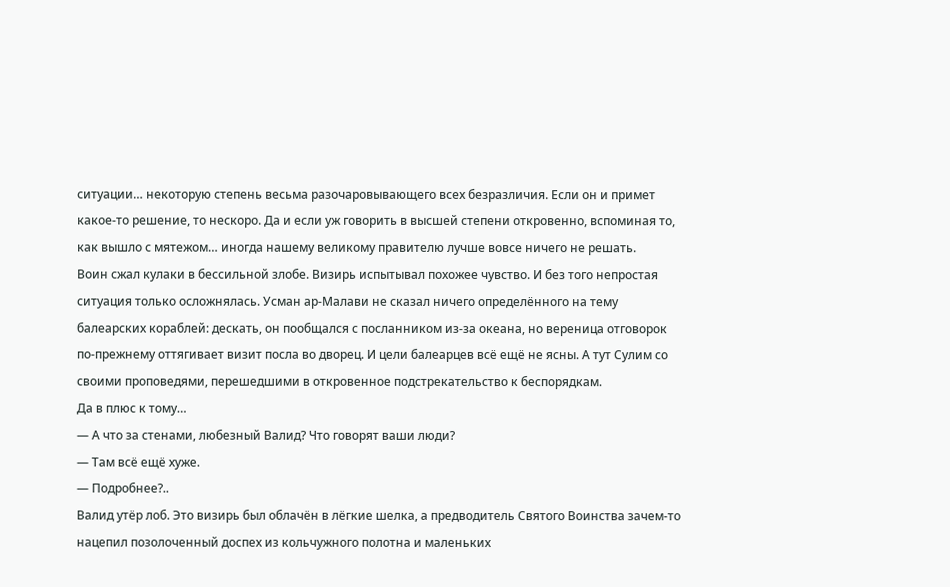ситуации… некоторую степень весьма разочаровывающего всех безразличия. Если он и примет какое-то решение, то нескоро. Да и если уж говорить в высшей степени откровенно, вспоминая то, как вышло с мятежом… иногда нашему великому правителю лучше вовсе ничего не решать.
Воин сжал кулаки в бессильной злобе. Визирь испытывал похожее чувство. И без того непростая ситуация только осложнялась. Усман ар-Малави не сказал ничего определённого на тему балеарских кораблей: дескать, он пообщался с посланником из-за океана, но вереница отговорок по-прежнему оттягивает визит посла во дворец. И цели балеарцев всё ещё не ясны. А тут Сулим со своими проповедями, перешедшими в откровенное подстрекательство к беспорядкам.
Да в плюс к тому…
— А что за стенами, любезный Валид? Что говорят ваши люди?
— Там всё ещё хуже.
— Подробнее?..
Валид утёр лоб. Это визирь был облачён в лёгкие шелка, а предводитель Святого Воинства зачем-то нацепил позолоченный доспех из кольчужного полотна и маленьких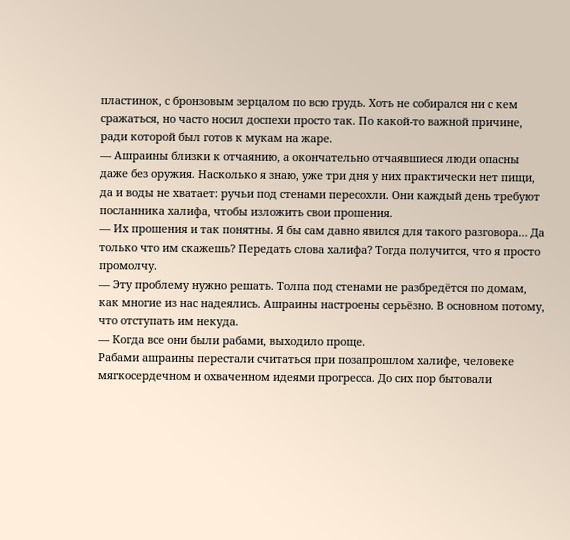пластинок, с бронзовым зерцалом по всю грудь. Хоть не собирался ни с кем сражаться, но часто носил доспехи просто так. По какой-то важной причине, ради которой был готов к мукам на жаре.
— Ашраины близки к отчаянию, а окончательно отчаявшиеся люди опасны даже без оружия. Насколько я знаю, уже три дня у них практически нет пищи, да и воды не хватает: ручьи под стенами пересохли. Они каждый день требуют посланника халифа, чтобы изложить свои прошения.
— Их прошения и так понятны. Я бы сам давно явился для такого разговора… Да только что им скажешь? Передать слова халифа? Тогда получится, что я просто промолчу.
— Эту проблему нужно решать. Толпа под стенами не разбредётся по домам, как многие из нас надеялись. Ашраины настроены серьёзно. В основном потому, что отступать им некуда.
— Когда все они были рабами, выходило проще.
Рабами ашраины перестали считаться при позапрошлом халифе, человеке мягкосердечном и охваченном идеями прогресса. До сих пор бытовали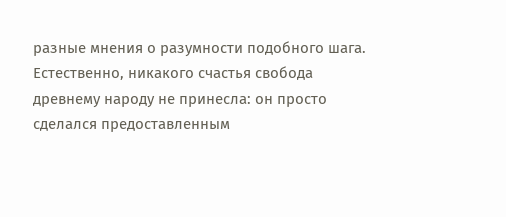разные мнения о разумности подобного шага. Естественно, никакого счастья свобода древнему народу не принесла: он просто сделался предоставленным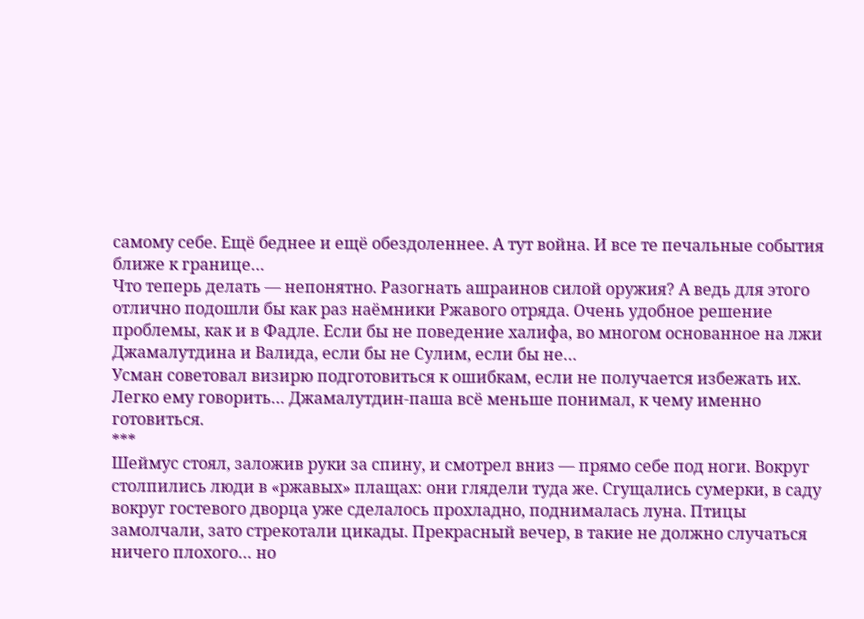самому себе. Ещё беднее и ещё обездоленнее. А тут война. И все те печальные события ближе к границе…
Что теперь делать — непонятно. Разогнать ашраинов силой оружия? А ведь для этого отлично подошли бы как раз наёмники Ржавого отряда. Очень удобное решение проблемы, как и в Фадле. Если бы не поведение халифа, во многом основанное на лжи Джамалутдина и Валида, если бы не Сулим, если бы не…
Усман советовал визирю подготовиться к ошибкам, если не получается избежать их. Легко ему говорить… Джамалутдин-паша всё меньше понимал, к чему именно готовиться.
***
Шеймус стоял, заложив руки за спину, и смотрел вниз — прямо себе под ноги. Вокруг столпились люди в «ржавых» плащах: они глядели туда же. Сгущались сумерки, в саду вокруг гостевого дворца уже сделалось прохладно, поднималась луна. Птицы замолчали, зато стрекотали цикады. Прекрасный вечер, в такие не должно случаться ничего плохого… но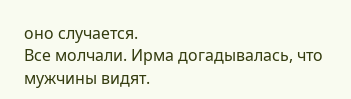оно случается.
Все молчали. Ирма догадывалась, что мужчины видят.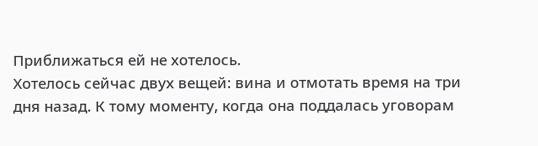Приближаться ей не хотелось.
Хотелось сейчас двух вещей: вина и отмотать время на три дня назад. К тому моменту, когда она поддалась уговорам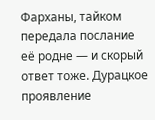Фарханы, тайком передала послание её родне — и скорый ответ тоже. Дурацкое проявление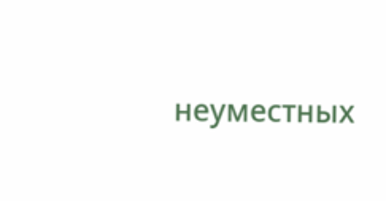неуместных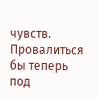чувств. Провалиться бы теперь под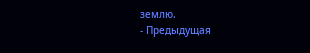землю.
- Предыдущая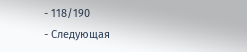- 118/190
- Следующая